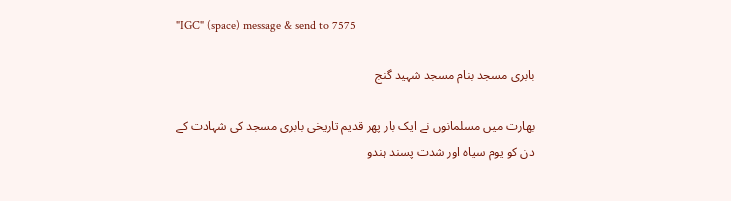"IGC" (space) message & send to 7575

بابری مسجد بنام مسجد شہید گنج

بھارت میں مسلمانوں نے ایک بار پھر قدیم تاریخی بابری مسجد کی شہادت کے دن کو یوم سیاہ اور شدت پسند ہندو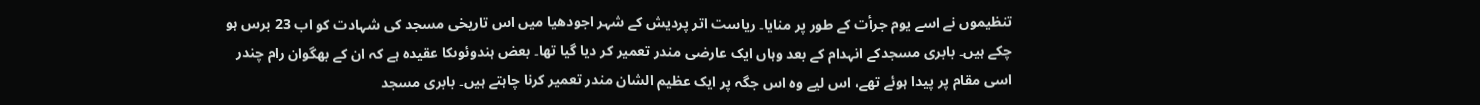تنظیموں نے اسے یوم جرأت کے طور پر منایا۔ ریاست اتر پردیش کے شہر اجودھیا میں اس تاریخی مسجد کی شہادت کو اب 23 برس ہو چکے ہیں۔ بابری مسجدکے انہدام کے بعد وہاں ایک عارضی مندر تعمیر کر دیا گیا تھا۔ بعض ہندوئوںکا عقیدہ ہے کہ ان کے بھگوان رام چندر اسی مقام پر پیدا ہوئے تھے، اس لیے وہ اس جگہ پر ایک عظیم الشان مندر تعمیر کرنا چاہتے ہیں۔ بابری مسجد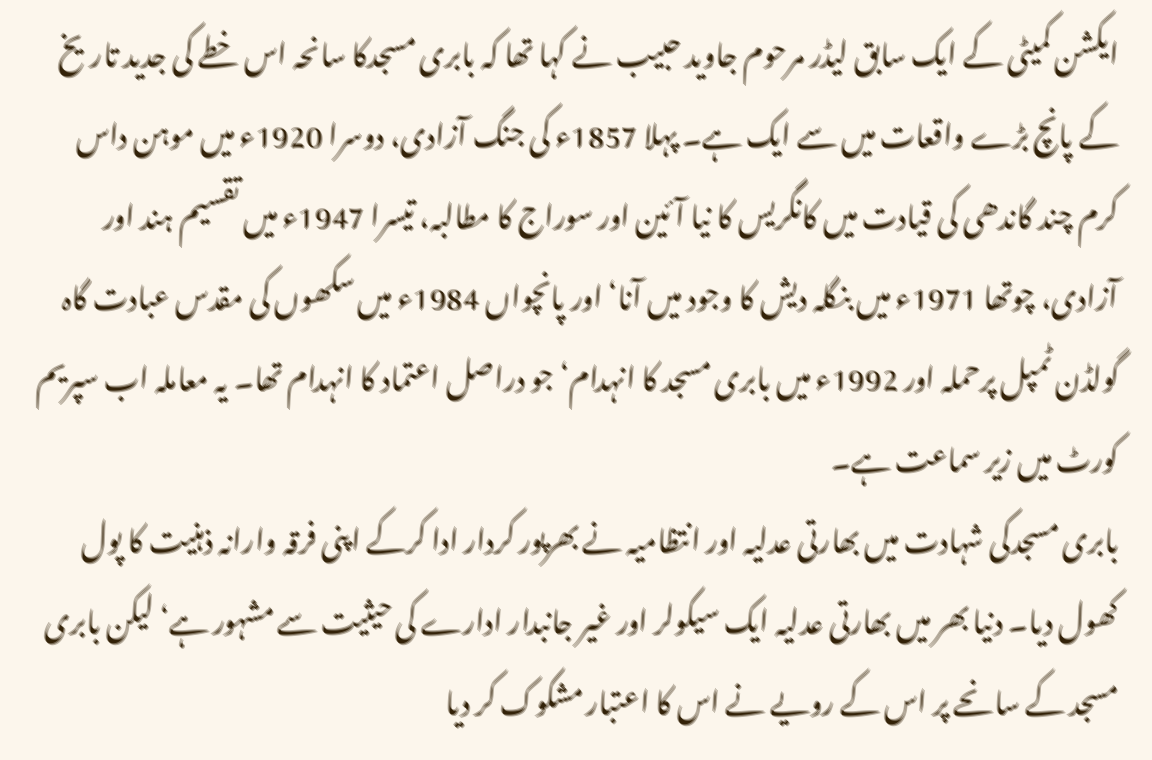ایکشن کمیٹی کے ایک سابق لیڈر مرحوم جاوید حبیب نے کہا تھا کہ بابری مسجدکا سانحہ اس خطے کی جدید تاریخ کے پانچ بڑے واقعات میں سے ایک ہے۔ پہلا 1857ء کی جنگ آزادی، دوسرا 1920ء میں موہن داس کرم چند گاندھی کی قیادت میں کانگریس کا نیا آئین اور سوراج کا مطالبہ، تیسرا 1947ء میں تقسیم ہند اور آزادی، چوتھا 1971ء میں بنگلہ دیش کا وجود میں آنا‘ اور پانچواں 1984ء میں سکھوں کی مقدس عبادت گاہ گولڈن ٹمپل پرحملہ اور 1992ء میں بابری مسجد کا انہدام‘ جو دراصل اعتماد کا انہدام تھا۔ یہ معاملہ اب سپریم کورٹ میں زیر سماعت ہے۔
بابری مسجدکی شہادت میں بھارتی عدلیہ اور انتظامیہ نے بھرپور کردار ادا کرکے اپنی فرقہ وارانہ ذہنیت کا پول کھول دیا۔ دنیا بھر میں بھارتی عدلیہ ایک سیکولر اور غیر جانبدار ادارے کی حیثیت سے مشہور ہے‘ لیکن بابری مسجد کے سانحے پر اس کے رویے نے اس کا اعتبار مشکوک کر دیا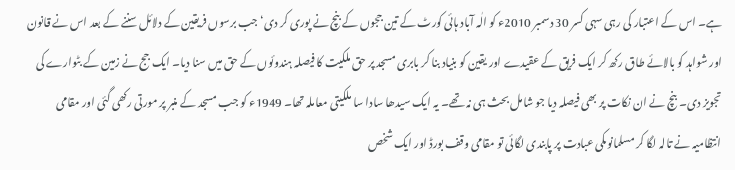ہے۔ اس کے اعتبار کی رہی سہی کسر 30 دسمبر 2010ء کو الٰہ آباد ہائی کورٹ کے تین ججوں کے بنچ نے پوری کر دی‘ جب برسوں فریقین کے دلائل سننے کے بعد اس نے قانون اور شواہد کو بالائے طاق رکھ کر ایک فریق کے عقیدے اور یقین کو بنیاد بنا کر بابری مسجد پر حق ملکیت کا فیصلہ ہندوئوں کے حق میں سنا دیا۔ ایک جج نے زمین کے بٹوارے کی تجویز دی۔ بنچ نے ان نکات پر بھی فیصلہ دیا جو شامل بحث ہی نہ تھے۔ یہ ایک سیدھا سادا سا ملکیتی معاملہ تھا۔ 1949ء کو جب مسجد کے منبر پر مورتی رکھی گئی اور مقامی انتظامیہ نے تالہ لگا کر مسلمانوںکی عبادت پر پابندی لگائی تو مقامی وقف بورڈ اور ایک شخص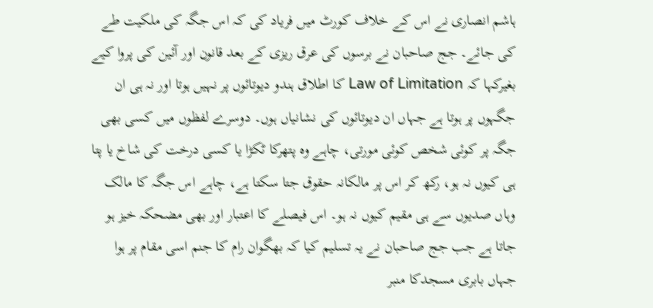ہاشم انصاری نے اس کے خلاف کورٹ میں فریاد کی کہ اس جگہ کی ملکیت طے کی جائے۔ جج صاحبان نے برسوں کی عرق ریزی کے بعد قانون اور آئین کی پروا کیے بغیرکہا کہ Law of Limitation کا اطلاق ہندو دیوتائوں پر نہیں ہوتا اور نہ ہی ان جگہوں پر ہوتا ہے جہاں ان دیوتائوں کی نشانیاں ہوں۔ دوسرے لفظوں میں کسی بھی جگہ پر کوئی شخص کوئی مورتی، چاہے وہ پتھرکا ٹکڑا یا کسی درخت کی شاخ یا پتا ہی کیوں نہ ہو، رکھ کر اس پر مالکانہ حقوق جتا سکتا ہے، چاہے اس جگہ کا مالک وہاں صدیوں سے ہی مقیم کیوں نہ ہو۔ اس فیصلے کا اعتبار اور بھی مضحکہ خیز ہو جاتا ہے جب جج صاحبان نے یہ تسلیم کیا کہ بھگوان رام کا جنم اسی مقام پر ہوا جہاں بابری مسجدکا منبر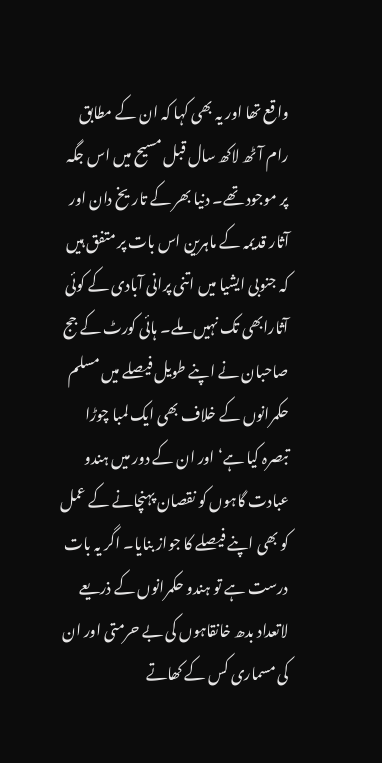واقع تھا اور یہ بھی کہا کہ ان کے مطابق رام آٹھ لاکھ سال قبل مسیح میں اس جگہ پر موجود تھے۔ دنیا بھر کے تاریخ دان اور آثار قدیمہ کے ماہرین اس بات پر متفق ہیں کہ جنوبی ایشیا میں اتنی پرانی آبادی کے کوئی آثارابھی تک نہیں ملے۔ ہائی کورٹ کے جج صاحبان نے اپنے طویل فیصلے میں مسلم حکمرانوں کے خلاف بھی ایک لمبا چوڑا تبصرہ کیا ہے‘ اور ان کے دور میں ہندو عبادت گاہوں کو نقصان پہنچانے کے عمل کو بھی اپنے فیصلے کا جواز بنایا۔ اگر یہ بات درست ہے تو ہندو حکمرانوں کے ذریعے لاتعداد بدھ خانقاہوں کی بے حرمتی اور ان کی مسماری کس کے کھاتے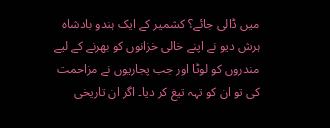میں ڈالی جائے؟ کشمیر کے ایک ہندو بادشاہ ہرش دیو نے اپنے خالی خزانوں کو بھرنے کے لیے مندروں کو لوٹا اور جب پجاریوں نے مزاحمت کی تو ان کو تہہ تیغ کر دیا۔ اگر ان تاریخی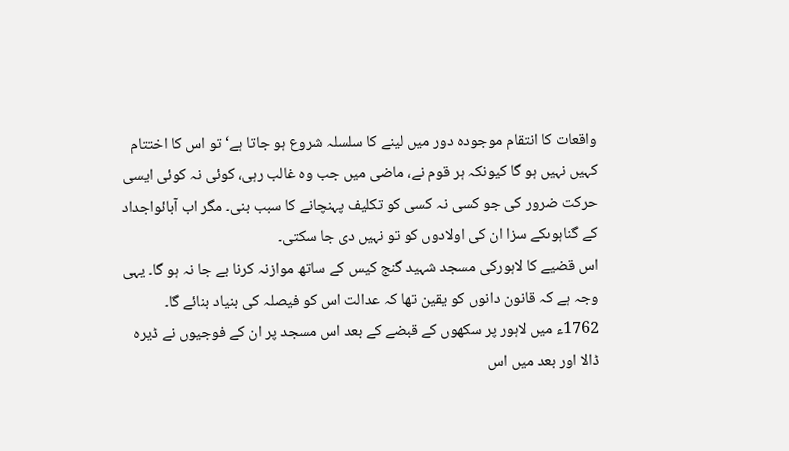واقعات کا انتقام موجودہ دور میں لینے کا سلسلہ شروع ہو جاتا ہے‘ تو اس کا اختتام کہیں نہیں ہو گا کیونکہ ہر قوم نے، ماضی میں جب وہ غالب رہی، کوئی نہ کوئی ایسی حرکت ضرور کی جو کسی نہ کسی کو تکلیف پہنچانے کا سبب بنی۔ مگر اب آبائواجداد کے گناہوںکے سزا ان کی اولادوں کو تو نہیں دی جا سکتی۔
اس قضیے کا لاہورکی مسجد شہید گنج کیس کے ساتھ موازنہ کرنا بے جا نہ ہو گا۔ یہی وجہ ہے کہ قانون دانوں کو یقین تھا کہ عدالت اس کو فیصلہ کی بنیاد بنائے گا۔ 1762ء میں لاہور پر سکھوں کے قبضے کے بعد اس مسجد پر ان کے فوجیوں نے ڈیرہ ڈالا اور بعد میں اس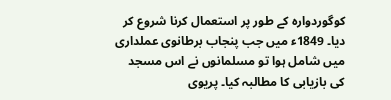کوگوردوارہ کے طور پر استعمال کرنا شروع کر دیا۔ 1849ء میں جب پنجاب برطانوی عملداری میں شامل ہوا تو مسلمانوں نے اس مسجد کی بازیابی کا مطالبہ کیا۔ پریوی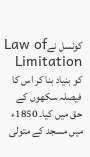کونسل نےLaw of Limitation کو بنیاد بنا کر اس کا فیصلہ سکھوں کے حق میں کیا۔ 1850ء میں مسجد کے متولی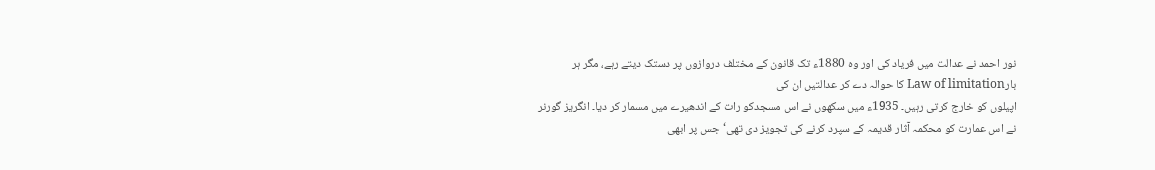نور احمد نے عدالت میں فریاد کی اور وہ 1880ء تک قانون کے مختلف دروازوں پر دستک دیتے رہے، مگر ہر بارLaw of limitation کا حوالہ دے کر عدالتیں ان کی
اپیلوں کو خارج کرتی رہیں۔ 1935ء میں سکھوں نے اس مسجدکو رات کے اندھیرے میں مسمار کر دیا۔ انگریز گورنر نے اس عمارت کو محکمہ آثار قدیمہ کے سپرد کرنے کی تجویز دی تھی‘ جس پر ابھی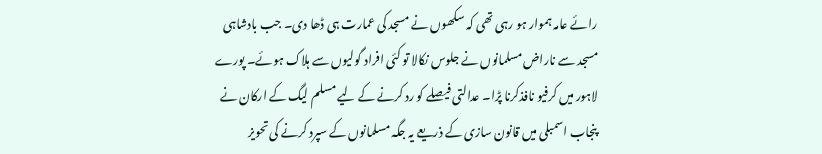رائے عامہ ہموار ہو رہی تھی کہ سکھوں نے مسجد کی عمارت ہی ڈھا دی۔ جب بادشاہی مسجد سے ناراض مسلمانوں نے جلوس نکالا تو کئی افراد گولیوں سے ہلاک ہوئے۔ پورے لاہور میں کرفیو نافذکرنا پڑا۔ عدالتی فیصلے کو رد کرنے کے لیے مسلم لیگ کے ارکان نے پنجاب اسمبلی میں قانون سازی کے ذریعے یہ جگہ مسلمانوں کے سپرد کرنے کی تحویز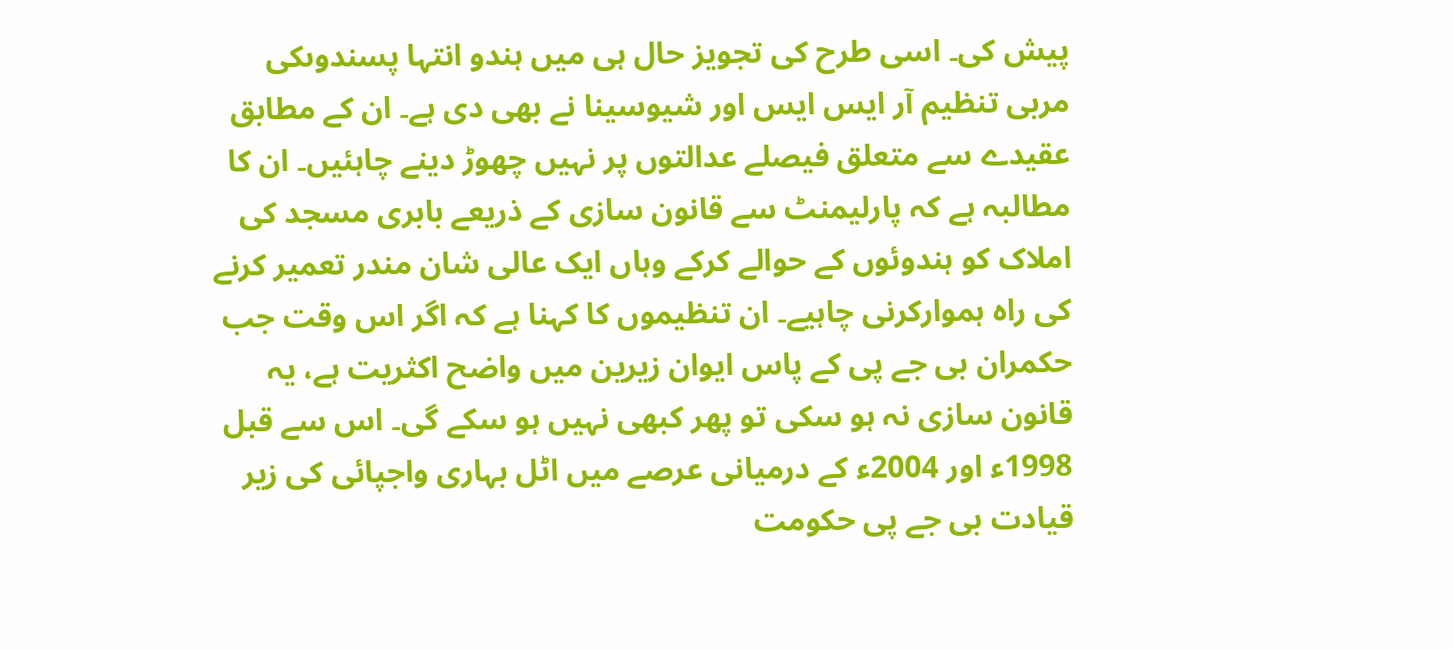پیش کی۔ اسی طرح کی تجویز حال ہی میں ہندو انتہا پسندوںکی مربی تنظیم آر ایس ایس اور شیوسینا نے بھی دی ہے۔ ان کے مطابق عقیدے سے متعلق فیصلے عدالتوں پر نہیں چھوڑ دینے چاہئیں۔ ان کا مطالبہ ہے کہ پارلیمنٹ سے قانون سازی کے ذریعے بابری مسجد کی املاک کو ہندوئوں کے حوالے کرکے وہاں ایک عالی شان مندر تعمیر کرنے کی راہ ہموارکرنی چاہیے۔ ان تنظیموں کا کہنا ہے کہ اگر اس وقت جب حکمران بی جے پی کے پاس ایوان زیرین میں واضح اکثریت ہے، یہ قانون سازی نہ ہو سکی تو پھر کبھی نہیں ہو سکے گی۔ اس سے قبل 1998ء اور 2004ء کے درمیانی عرصے میں اٹل بہاری واجپائی کی زیر قیادت بی جے پی حکومت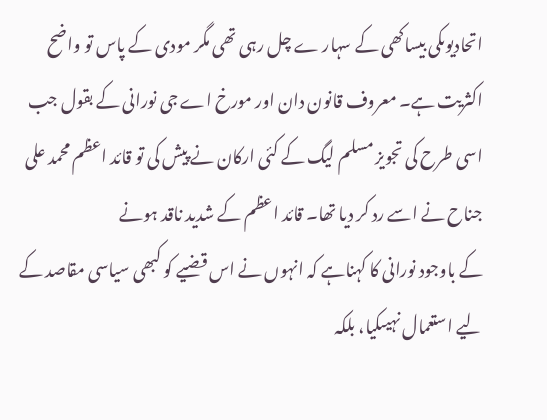اتحادیوںکی بیساکھی کے سہار ے چل رہی تھی مگر مودی کے پاس تو واضح اکثریت ہے۔ معروف قانون دان اور مورخ اے جی نورانی کے بقول جب اسی طرح کی تجویز مسلم لیگ کے کئی ارکان نے پیش کی تو قائد اعظم محمد علی جناح نے اسے رد کر دیا تھا۔ قائد اعظم کے شدید ناقد ہونے
کے باوجود نورانی کا کہناہے کہ انہوں نے اس قضیے کو کبھی سیاسی مقاصد کے لیے استعمال نہیںکیا، بلکہ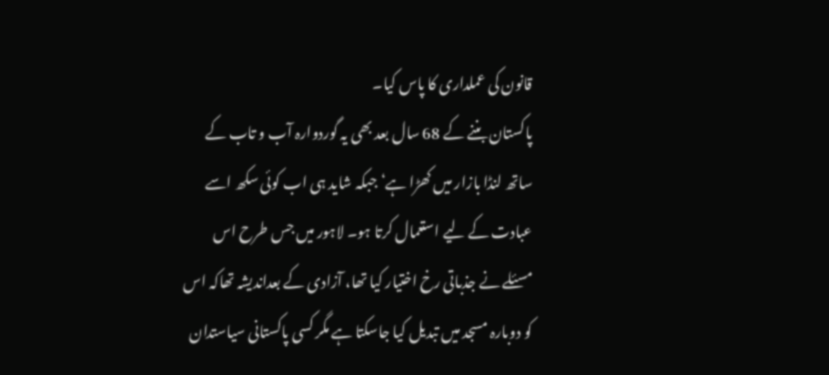قانون کی عملداری کا پاس کیا۔
پاکستان بننے کے 68 سال بعد بھی یہ گوردوارہ آب و تاب کے ساتھ لنڈا بازار میں کھڑا ہے‘ جبکہ شاید ہی اب کوئی سکھ اسے عبادت کے لیے استعمال کرتا ہو۔ لاہور میں جس طرح اس مسئلے نے جذباتی رخ اختیار کیا تھا، آزادی کے بعداندیشہ تھاکہ اس کو دوبارہ مسجد میں تبدیل کیا جاسکتا ہے مگر کسی پاکستانی سیاستدان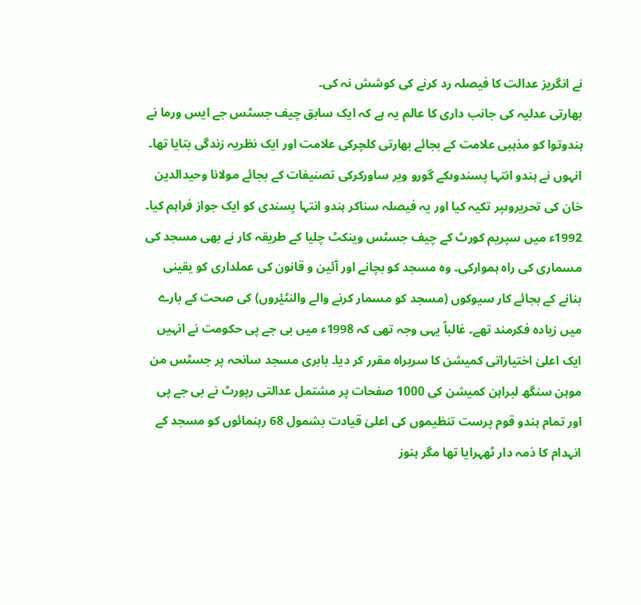نے انگریز عدالت کا فیصلہ رد کرنے کی کوشش نہ کی۔
بھارتی عدلیہ کی جانب داری کا عالم یہ ہے کہ ایک سابق چیف جسٹس جے ایس ورما نے ہندوتوا کو مذہبی علامت کے بجائے بھارتی کلچرکی علامت اور ایک نظریہ زندگی بتایا تھا۔ انہوں نے ہندو انتہا پسندوںکے گورو ویر ساورکرکی تصنیفات کے بجائے مولانا وحیدالدین خان کی تحریروںپر تکیہ کیا اور یہ فیصلہ سناکر ہندو انتہا پسندی کو ایک جواز فراہم کیا۔ 1992ء میں سپریم کورٹ کے چیف جسٹس وینکٹ چلیا کے طریقہ کار نے بھی مسجد کی مسماری کی راہ ہموارکی۔ وہ مسجد کو بچانے اور آئین و قانون کی عملداری کو یقینی بنانے کے بجائے کار سیوکوں (مسجد کو مسمار کرنے والے والنٹیٔروں) کی صحت کے بارے میں زیادہ فکرمند تھے۔ غالباً یہی وجہ تھی کہ 1998ء میں بی جے پی حکومت نے انہیں ایک اعلیٰ اختیاراتی کمیشن کا سربراہ مقرر کر دیا۔ بابری مسجد سانحہ پر جسٹس من موہن سنگھ لبراہن کمیشن کی 1000 صفحات پر مشتمل عدالتی رپورٹ نے بی جے پی اور تمام ہندو قوم پرست تنظیموں کی اعلیٰ قیادت بشمول 68 رہنمائوں کو مسجد کے انہدام کا ذمہ دار ٹھہرایا تھا مگر ہنوز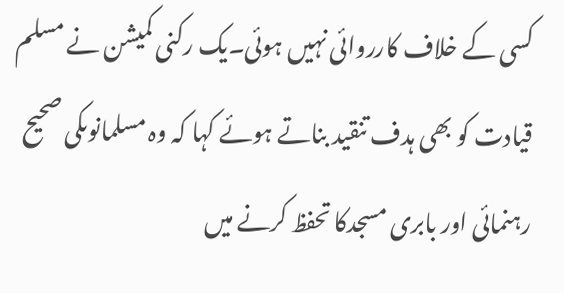کسی کے خلاف کارروائی نہیں ہوئی۔یک رکنی کمیشن نے مسلم قیادت کو بھی ہدف تنقید بناتے ہوئے کہا کہ وہ مسلمانوںکی صحیح رہنمائی اور بابری مسجدکا تحفظ کرنے میں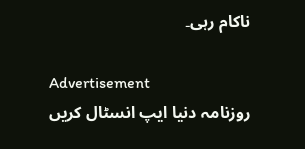ناکام رہی۔

Advertisement
روزنامہ دنیا ایپ انسٹال کریں